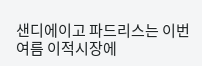샌디에이고 파드리스는 이번 여름 이적시장에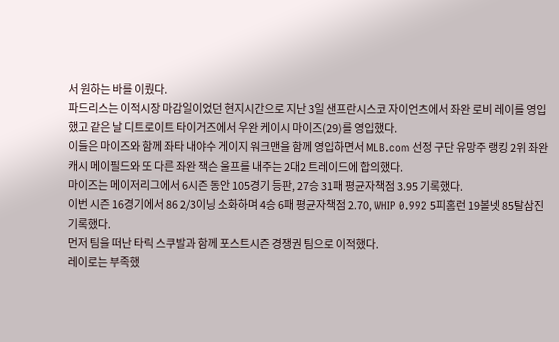서 원하는 바를 이뤘다.
파드리스는 이적시장 마감일이었던 현지시간으로 지난 3일 샌프란시스코 자이언츠에서 좌완 로비 레이를 영입했고 같은 날 디트로이트 타이거즈에서 우완 케이시 마이즈(29)를 영입했다.
이들은 마이즈와 함께 좌타 내야수 게이지 워크맨을 함께 영입하면서 MLB.com 선정 구단 유망주 랭킹 2위 좌완 캐시 메이필드와 또 다른 좌완 잭슨 울프를 내주는 2대2 트레이드에 합의했다.
마이즈는 메이저리그에서 6시즌 동안 105경기 등판, 27승 31패 평균자책점 3.95 기록했다.
이번 시즌 16경기에서 86 2/3이닝 소화하며 4승 6패 평균자책점 2.70, WHIP 0.992 5피홈런 19볼넷 85탈삼진 기록했다.
먼저 팀을 떠난 타릭 스쿠발과 함께 포스트시즌 경쟁권 팀으로 이적했다.
레이로는 부족했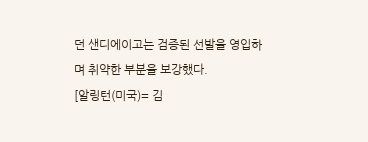던 샌디에이고는 검증된 선발을 영입하며 취약한 부분을 보강했다.
[알링턴(미국)= 김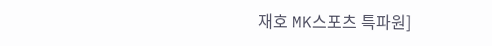재호 MK스포츠 특파원]